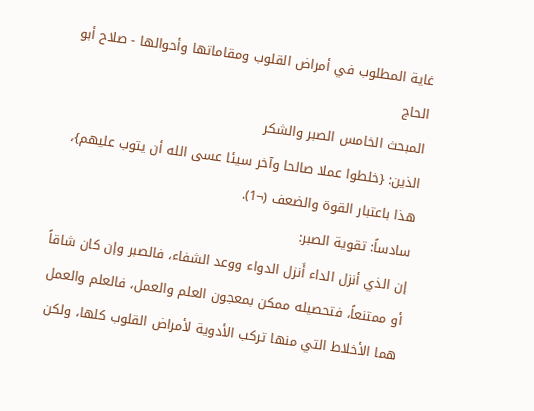غاية المطلوب في أمراض القلوب ومقاماتها وأحوالها - صلاح أبو الحاج
المبحث الخامس الصبر والشكر
الذين: {خلطوا عملا صالحا وآخر سيئا عسى الله أن يتوب عليهم}، هذا باعتبار القوة والضعف (¬1).
سادساً: تقوية الصبر:
إن الذي أنزل الداء أَنزل الدواء ووعد الشفاء، فالصبر وإن كان شاقاً أو ممتنعاً، فتحصيله ممكن بمعجون العلم والعمل، فالعلم والعمل هما الأخلاط التي منها تركب الأدوية لأمراض القلوب كلها، ولكن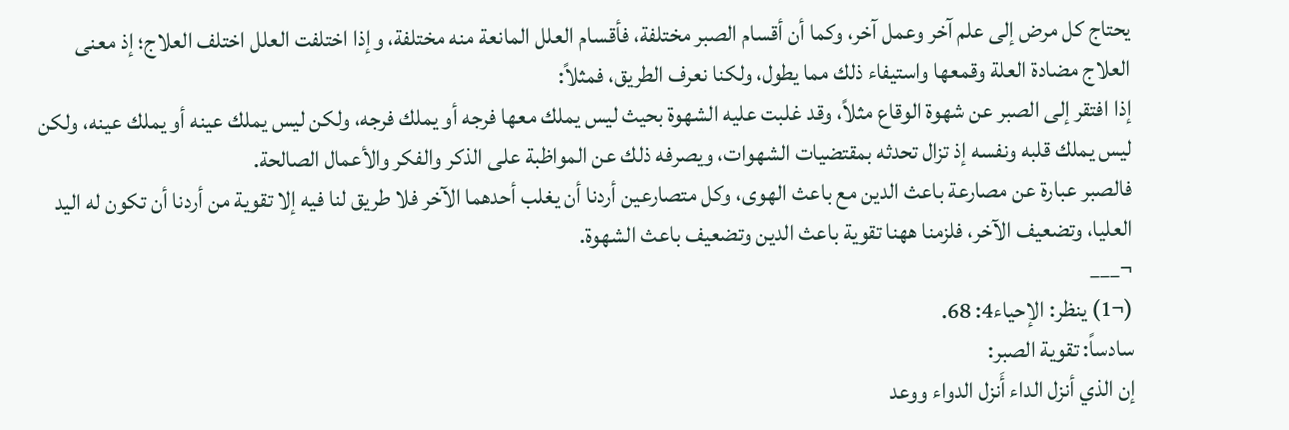يحتاج كل مرض إلى علم آخر وعمل آخر، وكما أن أقسام الصبر مختلفة، فأقسام العلل المانعة منه مختلفة، وإذا اختلفت العلل اختلف العلاج؛ إذ معنى العلاج مضادة العلة وقمعها واستيفاء ذلك مما يطول، ولكنا نعرف الطريق، فمثلاً:
إذا افتقر إلى الصبر عن شهوة الوقاع مثلاً، وقد غلبت عليه الشهوة بحيث ليس يملك معها فرجه أو يملك فرجه، ولكن ليس يملك عينه أو يملك عينه، ولكن ليس يملك قلبه ونفسه إذ تزال تحدثه بمقتضيات الشهوات، ويصرفه ذلك عن المواظبة على الذكر والفكر والأعمال الصالحة.
فالصبر عبارة عن مصارعة باعث الدين مع باعث الهوى، وكل متصارعين أردنا أن يغلب أحدهما الآخر فلا طريق لنا فيه إلا تقوية من أردنا أن تكون له اليد العليا، وتضعيف الآخر، فلزمنا ههنا تقوية باعث الدين وتضعيف باعث الشهوة.
¬___
(¬1) ينظر: الإحياء4: 68.
سادساً: تقوية الصبر:
إن الذي أنزل الداء أَنزل الدواء ووعد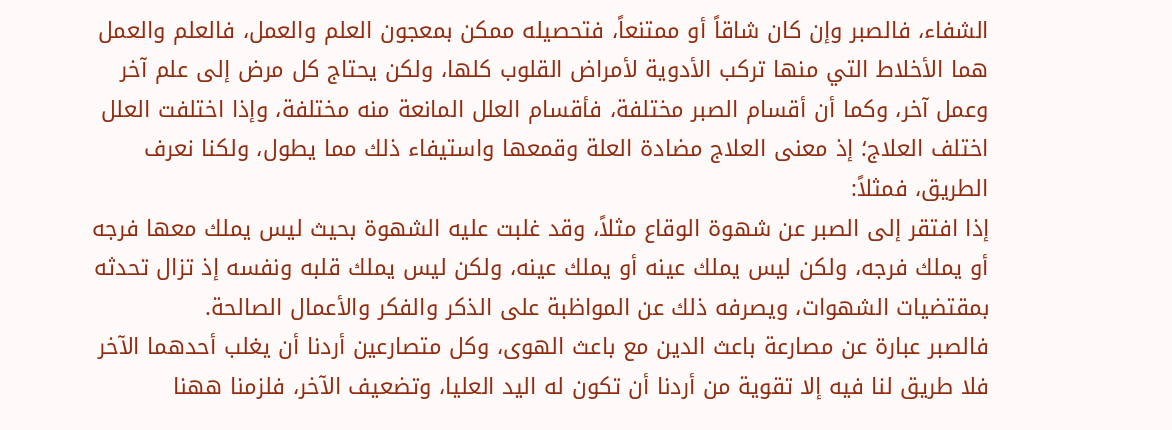الشفاء، فالصبر وإن كان شاقاً أو ممتنعاً، فتحصيله ممكن بمعجون العلم والعمل، فالعلم والعمل هما الأخلاط التي منها تركب الأدوية لأمراض القلوب كلها، ولكن يحتاج كل مرض إلى علم آخر وعمل آخر، وكما أن أقسام الصبر مختلفة، فأقسام العلل المانعة منه مختلفة، وإذا اختلفت العلل اختلف العلاج؛ إذ معنى العلاج مضادة العلة وقمعها واستيفاء ذلك مما يطول، ولكنا نعرف الطريق، فمثلاً:
إذا افتقر إلى الصبر عن شهوة الوقاع مثلاً، وقد غلبت عليه الشهوة بحيث ليس يملك معها فرجه أو يملك فرجه، ولكن ليس يملك عينه أو يملك عينه، ولكن ليس يملك قلبه ونفسه إذ تزال تحدثه بمقتضيات الشهوات، ويصرفه ذلك عن المواظبة على الذكر والفكر والأعمال الصالحة.
فالصبر عبارة عن مصارعة باعث الدين مع باعث الهوى، وكل متصارعين أردنا أن يغلب أحدهما الآخر فلا طريق لنا فيه إلا تقوية من أردنا أن تكون له اليد العليا، وتضعيف الآخر، فلزمنا ههنا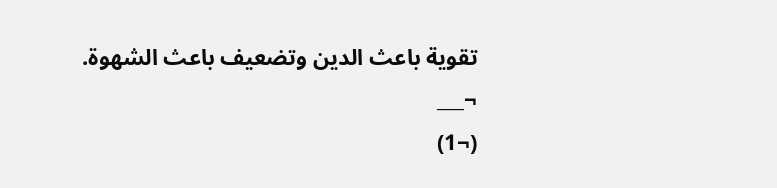تقوية باعث الدين وتضعيف باعث الشهوة.
¬___
(¬1)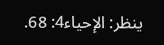ينظر: الإحياء4: 68.